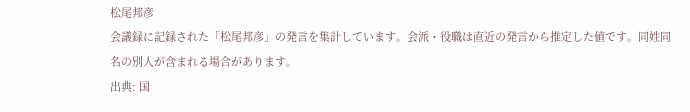松尾邦彦
会議録に記録された「松尾邦彦」の発言を集計しています。会派・役職は直近の発言から推定した値です。同姓同名の別人が含まれる場合があります。
出典: 国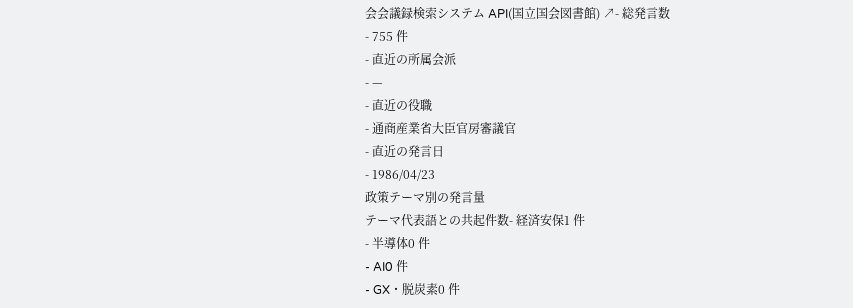会会議録検索システム API(国立国会図書館) ↗- 総発言数
- 755 件
- 直近の所属会派
- —
- 直近の役職
- 通商産業省大臣官房審議官
- 直近の発言日
- 1986/04/23
政策テーマ別の発言量
テーマ代表語との共起件数- 経済安保1 件
- 半導体0 件
- AI0 件
- GX・脱炭素0 件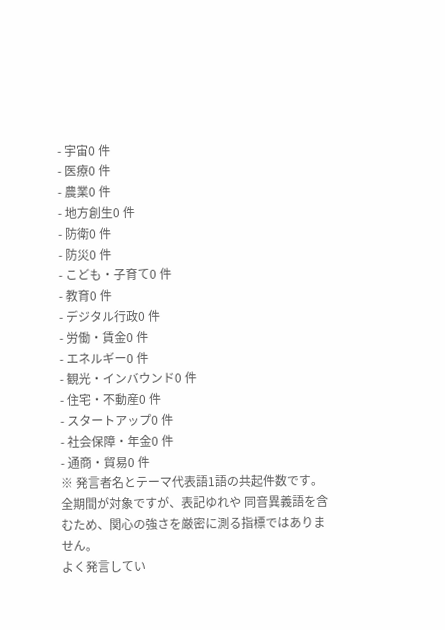- 宇宙0 件
- 医療0 件
- 農業0 件
- 地方創生0 件
- 防衛0 件
- 防災0 件
- こども・子育て0 件
- 教育0 件
- デジタル行政0 件
- 労働・賃金0 件
- エネルギー0 件
- 観光・インバウンド0 件
- 住宅・不動産0 件
- スタートアップ0 件
- 社会保障・年金0 件
- 通商・貿易0 件
※ 発言者名とテーマ代表語1語の共起件数です。全期間が対象ですが、表記ゆれや 同音異義語を含むため、関心の強さを厳密に測る指標ではありません。
よく発言してい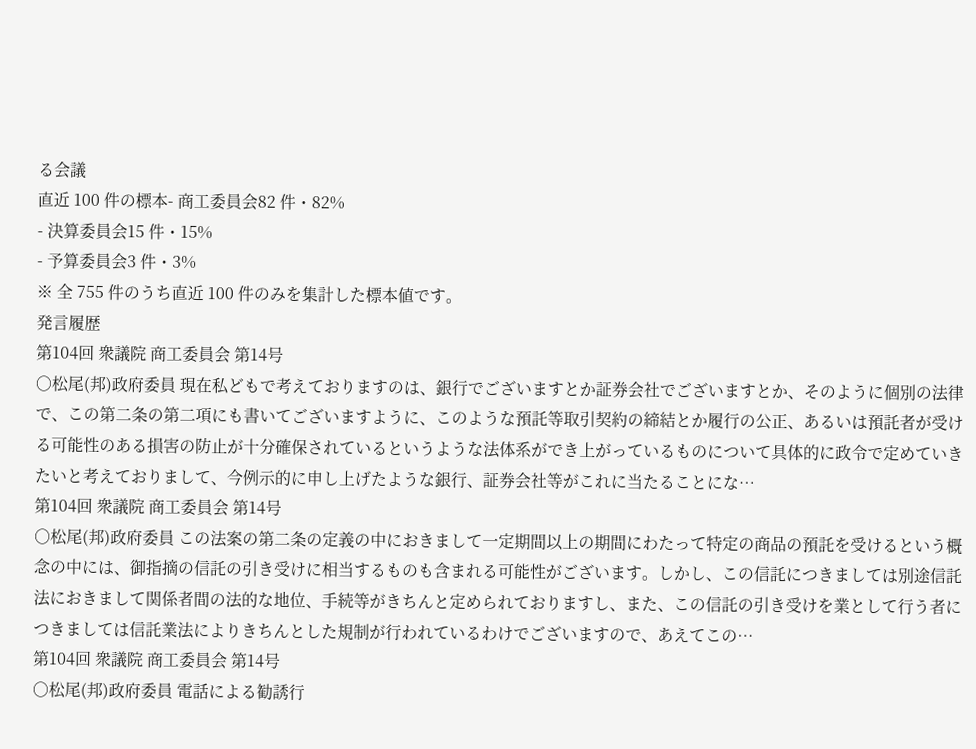る会議
直近 100 件の標本- 商工委員会82 件・82%
- 決算委員会15 件・15%
- 予算委員会3 件・3%
※ 全 755 件のうち直近 100 件のみを集計した標本値です。
発言履歴
第104回 衆議院 商工委員会 第14号
○松尾(邦)政府委員 現在私どもで考えておりますのは、銀行でございますとか証券会社でございますとか、そのように個別の法律で、この第二条の第二項にも書いてございますように、このような預託等取引契約の締結とか履行の公正、あるいは預託者が受ける可能性のある損害の防止が十分確保されているというような法体系ができ上がっているものについて具体的に政令で定めていきたいと考えておりまして、今例示的に申し上げたような銀行、証券会社等がこれに当たることにな…
第104回 衆議院 商工委員会 第14号
○松尾(邦)政府委員 この法案の第二条の定義の中におきまして一定期間以上の期間にわたって特定の商品の預託を受けるという概念の中には、御指摘の信託の引き受けに相当するものも含まれる可能性がございます。しかし、この信託につきましては別途信託法におきまして関係者間の法的な地位、手続等がきちんと定められておりますし、また、この信託の引き受けを業として行う者につきましては信託業法によりきちんとした規制が行われているわけでございますので、あえてこの…
第104回 衆議院 商工委員会 第14号
○松尾(邦)政府委員 電話による勧誘行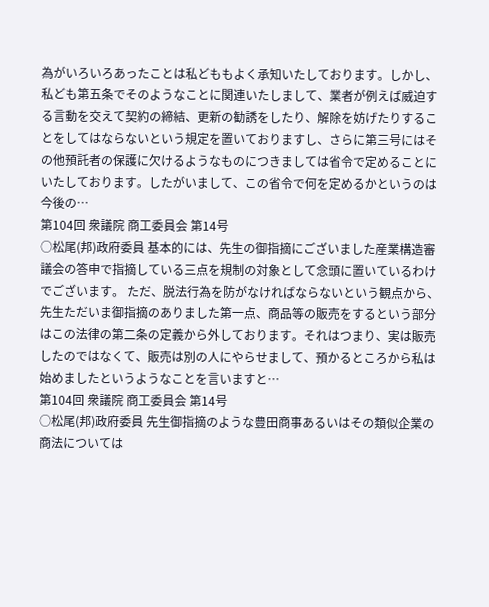為がいろいろあったことは私どももよく承知いたしております。しかし、私ども第五条でそのようなことに関連いたしまして、業者が例えば威迫する言動を交えて契約の締結、更新の勧誘をしたり、解除を妨げたりすることをしてはならないという規定を置いておりますし、さらに第三号にはその他預託者の保護に欠けるようなものにつきましては省令で定めることにいたしております。したがいまして、この省令で何を定めるかというのは今後の…
第104回 衆議院 商工委員会 第14号
○松尾(邦)政府委員 基本的には、先生の御指摘にございました産業構造審議会の答申で指摘している三点を規制の対象として念頭に置いているわけでございます。 ただ、脱法行為を防がなければならないという観点から、先生ただいま御指摘のありました第一点、商品等の販売をするという部分はこの法律の第二条の定義から外しております。それはつまり、実は販売したのではなくて、販売は別の人にやらせまして、預かるところから私は始めましたというようなことを言いますと…
第104回 衆議院 商工委員会 第14号
○松尾(邦)政府委員 先生御指摘のような豊田商事あるいはその類似企業の商法については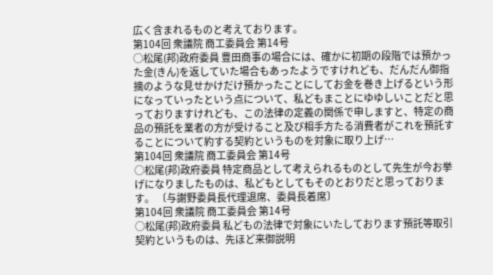広く含まれるものと考えております。
第104回 衆議院 商工委員会 第14号
○松尾(邦)政府委員 豊田商事の場合には、確かに初期の段階では預かった金(きん)を返していた場合もあったようですけれども、だんだん御指摘のような見せかけだけ預かったことにしてお金を巻き上げるという形になっていったという点について、私どもまことにゆゆしいことだと思っておりますけれども、この法律の定義の関係で申しますと、特定の商品の預託を業者の方が受けること及び相手方たる消費者がこれを預託することについて約する契約というものを対象に取り上げ…
第104回 衆議院 商工委員会 第14号
○松尾(邦)政府委員 特定商品として考えられるものとして先生が今お挙げになりましたものは、私どもとしてもそのとおりだと思っております。 〔与謝野委員長代理退席、委員長着席〕
第104回 衆議院 商工委員会 第14号
○松尾(邦)政府委員 私どもの法律で対象にいたしております預託等取引契約というものは、先ほど来御説明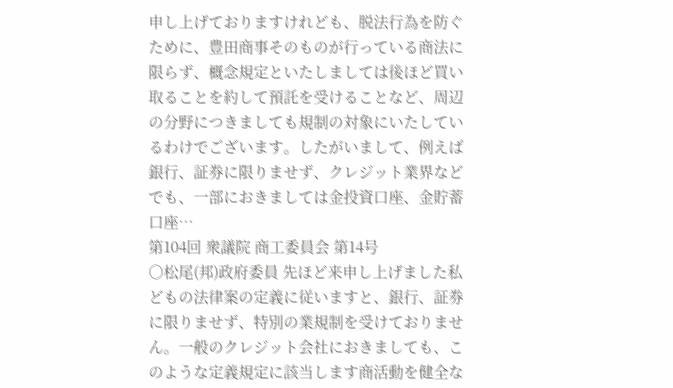申し上げておりますけれども、脱法行為を防ぐために、豊田商事そのものが行っている商法に限らず、概念規定といたしましては後ほど買い取ることを約して預託を受けることなど、周辺の分野につきましても規制の対象にいたしているわけでございます。したがいまして、例えば銀行、証券に限りませず、クレジット業界などでも、一部におきましては金投資口座、金貯蓄口座…
第104回 衆議院 商工委員会 第14号
○松尾(邦)政府委員 先ほど来申し上げました私どもの法律案の定義に従いますと、銀行、証券に限りませず、特別の業規制を受けておりません。一般のクレジット会社におきましても、このような定義規定に該当します商活動を健全な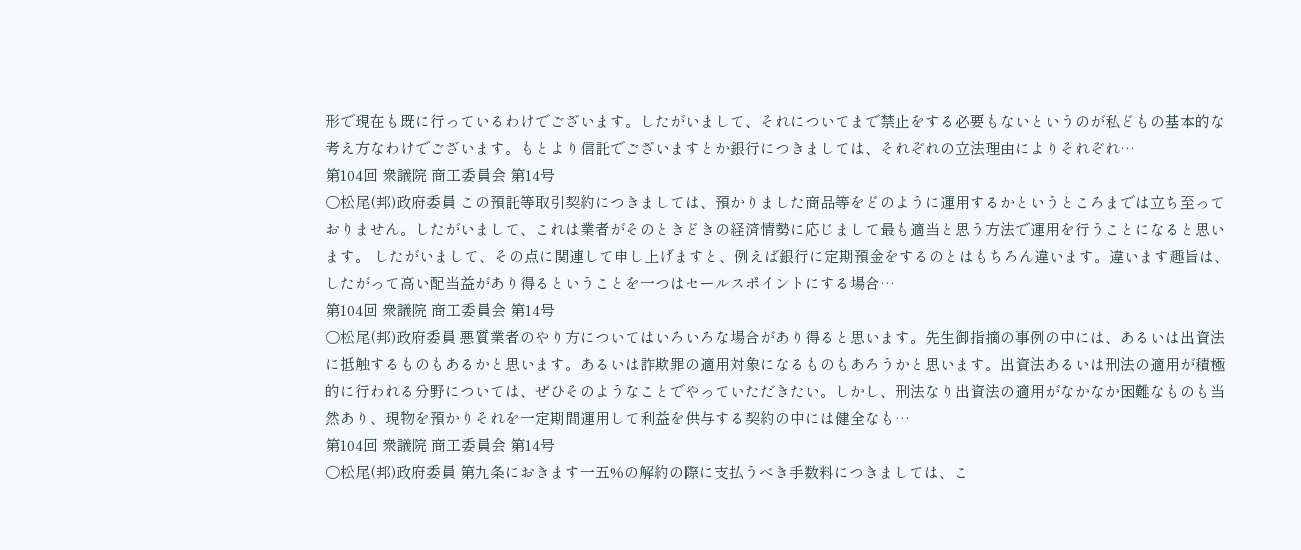形で現在も既に行っているわけでございます。したがいまして、それについてまで禁止をする必要もないというのが私どもの基本的な考え方なわけでございます。もとより信託でございますとか銀行につきましては、それぞれの立法理由によりそれぞれ…
第104回 衆議院 商工委員会 第14号
○松尾(邦)政府委員 この預託等取引契約につきましては、預かりました商品等をどのように運用するかというところまでは立ち至っておりません。したがいまして、これは業者がそのときどきの経済情勢に応じまして最も適当と思う方法で運用を行うことになると思います。 したがいまして、その点に関連して申し上げますと、例えば銀行に定期預金をするのとはもちろん違います。違います趣旨は、したがって高い配当益があり得るということを一つはセールスポイントにする場合…
第104回 衆議院 商工委員会 第14号
○松尾(邦)政府委員 悪質業者のやり方についてはいろいろな場合があり得ると思います。先生御指摘の事例の中には、あるいは出資法に抵触するものもあるかと思います。あるいは詐欺罪の適用対象になるものもあろうかと思います。出資法あるいは刑法の適用が積極的に行われる分野については、ぜひそのようなことでやっていただきたい。しかし、刑法なり出資法の適用がなかなか困難なものも当然あり、現物を預かりそれを一定期間運用して利益を供与する契約の中には健全なも…
第104回 衆議院 商工委員会 第14号
○松尾(邦)政府委員 第九条におきます一五%の解約の際に支払うべき手数料につきましては、こ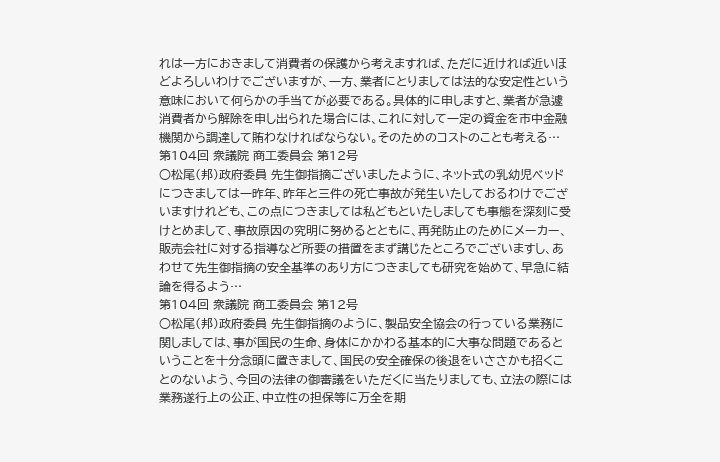れは一方におきまして消費者の保護から考えますれば、ただに近ければ近いほどよろしいわけでございますが、一方、業者にとりましては法的な安定性という意味において何らかの手当てが必要である。具体的に申しますと、業者が急遽消費者から解除を申し出られた場合には、これに対して一定の資金を市中金融機関から調達して賄わなければならない。そのためのコストのことも考える…
第104回 衆議院 商工委員会 第12号
○松尾(邦)政府委員 先生御指摘ございましたように、ネット式の乳幼児ベッドにつきましては一昨年、昨年と三件の死亡事故が発生いたしておるわけでございますけれども、この点につきましては私どもといたしましても事態を深刻に受けとめまして、事故原因の究明に努めるとともに、再発防止のためにメーカー、販売会社に対する指導など所要の措置をまず講じたところでございますし、あわせて先生御指摘の安全基準のあり方につきましても研究を始めて、早急に結論を得るよう…
第104回 衆議院 商工委員会 第12号
○松尾(邦)政府委員 先生御指摘のように、製品安全協会の行っている業務に関しましては、事が国民の生命、身体にかかわる基本的に大事な問題であるということを十分念頭に置きまして、国民の安全確保の後退をいささかも招くことのないよう、今回の法律の御審議をいただくに当たりましても、立法の際には業務遂行上の公正、中立性の担保等に万全を期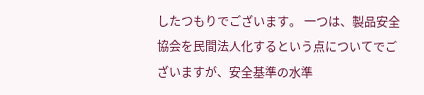したつもりでございます。 一つは、製品安全協会を民間法人化するという点についてでございますが、安全基準の水準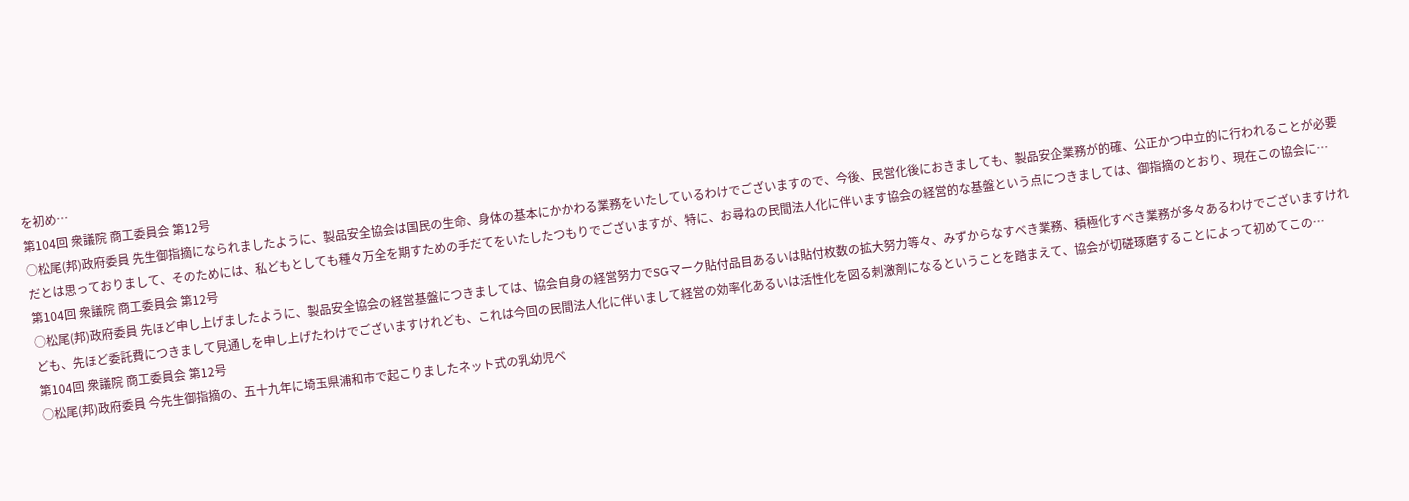を初め…
第104回 衆議院 商工委員会 第12号
○松尾(邦)政府委員 先生御指摘になられましたように、製品安全協会は国民の生命、身体の基本にかかわる業務をいたしているわけでございますので、今後、民営化後におきましても、製品安企業務が的確、公正かつ中立的に行われることが必要だとは思っておりまして、そのためには、私どもとしても種々万全を期すための手だてをいたしたつもりでございますが、特に、お尋ねの民間法人化に伴います協会の経営的な基盤という点につきましては、御指摘のとおり、現在この協会に…
第104回 衆議院 商工委員会 第12号
○松尾(邦)政府委員 先ほど申し上げましたように、製品安全協会の経営基盤につきましては、協会自身の経営努力でSGマーク貼付品目あるいは貼付枚数の拡大努力等々、みずからなすべき業務、積極化すべき業務が多々あるわけでございますけれども、先ほど委託費につきまして見通しを申し上げたわけでございますけれども、これは今回の民間法人化に伴いまして経営の効率化あるいは活性化を図る刺激剤になるということを踏まえて、協会が切磋琢磨することによって初めてこの…
第104回 衆議院 商工委員会 第12号
○松尾(邦)政府委員 今先生御指摘の、五十九年に埼玉県浦和市で起こりましたネット式の乳幼児ベ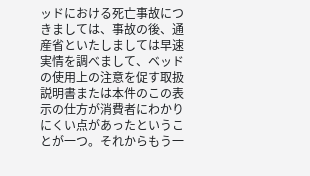ッドにおける死亡事故につきましては、事故の後、通産省といたしましては早速実情を調べまして、ベッドの使用上の注意を促す取扱説明書または本件のこの表示の仕方が消費者にわかりにくい点があったということが一つ。それからもう一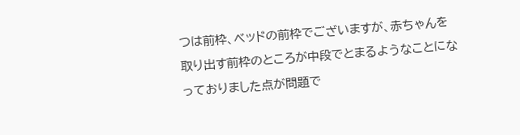つは前枠、ベッドの前枠でございますが、赤ちゃんを取り出す前枠のところが中段でとまるようなことになっておりました点が問題で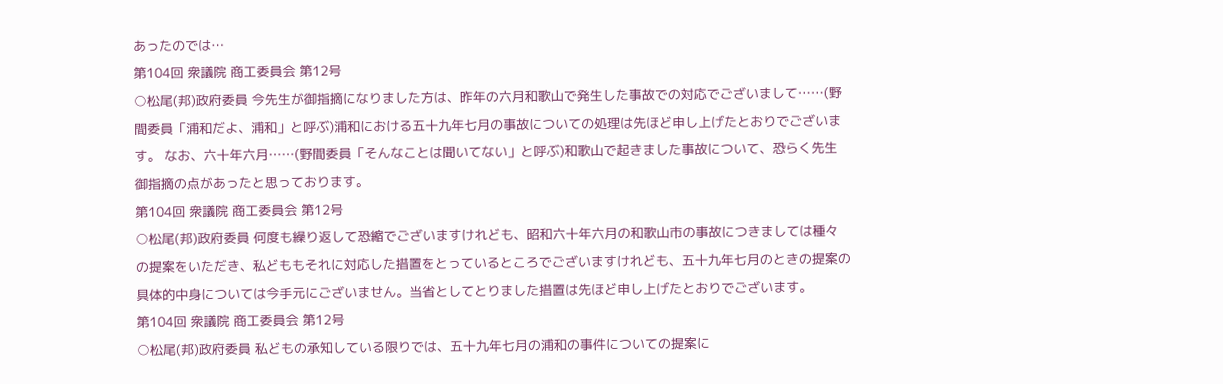あったのでは…
第104回 衆議院 商工委員会 第12号
○松尾(邦)政府委員 今先生が御指摘になりました方は、昨年の六月和歌山で発生した事故での対応でございまして……(野間委員「浦和だよ、浦和」と呼ぶ)浦和における五十九年七月の事故についての処理は先ほど申し上げたとおりでございます。 なお、六十年六月……(野間委員「そんなことは聞いてない」と呼ぶ)和歌山で起きました事故について、恐らく先生御指摘の点があったと思っております。
第104回 衆議院 商工委員会 第12号
○松尾(邦)政府委員 何度も繰り返して恐縮でございますけれども、昭和六十年六月の和歌山市の事故につきましては種々の提案をいただき、私どももそれに対応した措置をとっているところでございますけれども、五十九年七月のときの提案の具体的中身については今手元にございません。当省としてとりました措置は先ほど申し上げたとおりでございます。
第104回 衆議院 商工委員会 第12号
○松尾(邦)政府委員 私どもの承知している限りでは、五十九年七月の浦和の事件についての提案に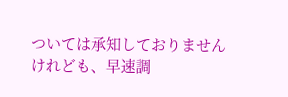ついては承知しておりませんけれども、早速調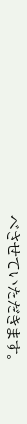べさせていただきます。